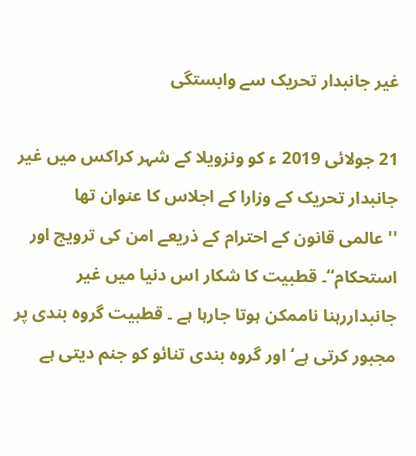غیر جانبدار تحریک سے وابستگی

21 جولائی 2019 ء کو ونزویلا کے شہر کراکس میں غیر جانبدار تحریک کے وزارا کے اجلاس کا عنوان تھا ''عالمی قانون کے احترام کے ذریعے امن کی ترویج اور استحکام‘‘۔ قطبیت کا شکار اس دنیا میں غیر جانبداررہنا ناممکن ہوتا جارہا ہے ۔ قطبیت گروہ بندی پر مجبور کرتی ہے‘ اور گروہ بندی تنائو کو جنم دیتی ہے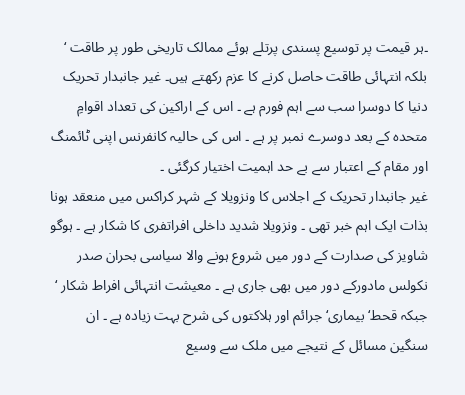۔ہر قیمت پر توسیع پسندی پرتلے ہوئے ممالک تاریخی طور پر طاقت ‘ بلکہ انتہائی طاقت حاصل کرنے کا عزم رکھتے ہیں۔ غیر جانبدار تحریک دنیا کا دوسرا سب سے اہم فورم ہے ۔ اس کے اراکین کی تعداد اقوامِ متحدہ کے بعد دوسرے نمبر پر ہے ۔ اس کی حالیہ کانفرنس اپنی ٹائمنگ اور مقام کے اعتبار سے بے حد اہمیت اختیار کرگئی ۔
غیر جانبدار تحریک کے اجلاس کا ونزویلا کے شہر کراکس میں منعقد ہونا بذات ایک اہم خبر تھی ۔ ونزویلا شدید داخلی افراتفری کا شکار ہے ۔ ہوگو شاویز کی صدارت کے دور میں شروع ہونے والا سیاسی بحران صدر نکولس مادورکے دور میں بھی جاری ہے ۔ معیشت انتہائی افراط شکار ‘ جبکہ قحط‘ بیماری‘ جرائم اور ہلاکتوں کی شرح بہت زیادہ ہے ۔ ان سنگین مسائل کے نتیجے میں ملک سے وسیع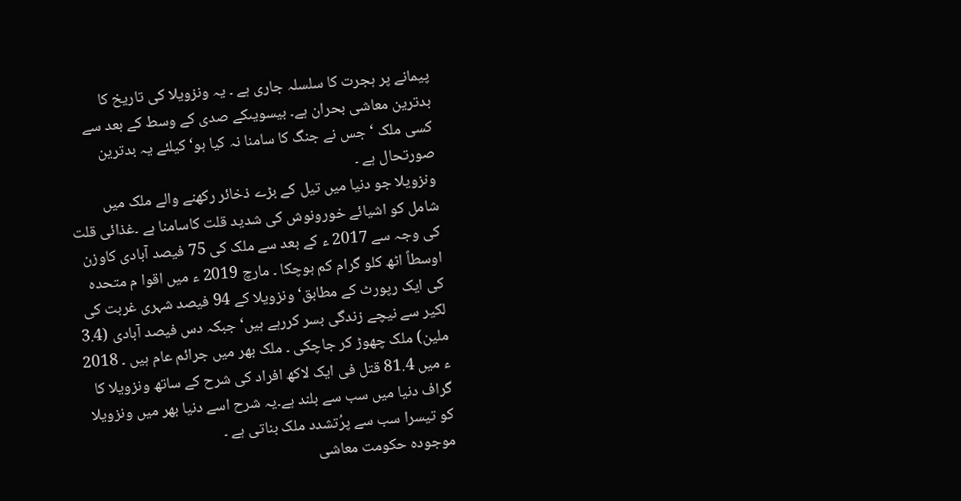پیمانے پر ہجرت کا سلسلہ جاری ہے ۔ یہ ونزویلا کی تاریخ کا بدترین معاشی بحران ہے۔ بیسویںکے صدی کے وسط کے بعد سے کسی ملک ‘ جس نے جنگ کا سامنا نہ کیا ہو‘ کیلئے یہ بدترین صورتحال ہے ۔
ونزویلا جو دنیا میں تیل کے بڑے ذخائر رکھنے والے ملک میں شامل کو اشیائے خورونوش کی شدید قلت کاسامنا ہے ۔غذائی قلت کی وجہ سے 2017 ء کے بعد سے ملک کی 75 فیصد آبادی کاوزن اوسطاً اٹھ کلو گرام کم ہوچکا ۔ مارچ 2019 ء میں اقوا م متحدہ کی ایک رپورٹ کے مطابق‘ ونزویلا کے 94 فیصد شہری غربت کی لکیر سے نیچے زندگی بسر کررہے ہیں‘ جبکہ دس فیصد آبادی (3.4 ملین) ملک چھوڑ کر جاچکی ۔ ملک بھر میں جرائم عام ہیں ۔ 2018 ء میں 81.4 قتل فی ایک لاکھ افراد کی شرح کے ساتھ ونزویلا کا گراف دنیا میں سب سے بلند ہے۔یہ شرح اسے دنیا بھر میں ونزویلا کو تیسرا سب سے پرُتشدد ملک بناتی ہے ۔
موجودہ حکومت معاشی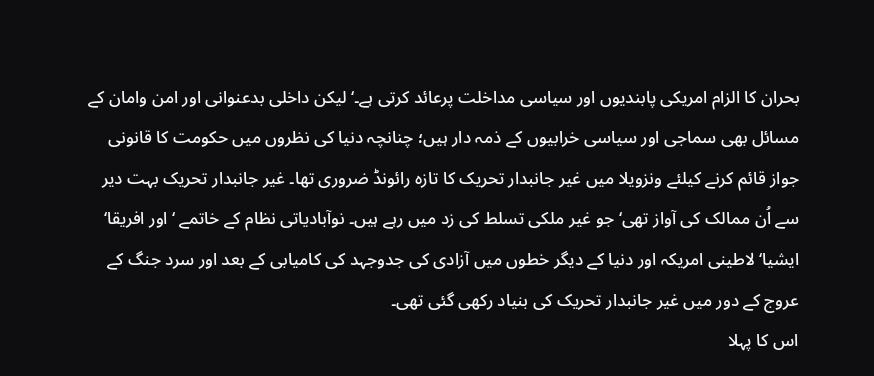بحران کا الزام امریکی پابندیوں اور سیاسی مداخلت پرعائد کرتی ہے۔‘لیکن داخلی بدعنوانی اور امن وامان کے مسائل بھی سماجی اور سیاسی خرابیوں کے ذمہ دار ہیں؛ چنانچہ دنیا کی نظروں میں حکومت کا قانونی جواز قائم کرنے کیلئے ونزویلا میں غیر جانبدار تحریک کا تازہ رائونڈ ضروری تھا۔ غیر جانبدار تحریک بہت دیر سے اُن ممالک کی آواز تھی‘ جو غیر ملکی تسلط کی زد میں رہے ہیں۔ نوآبادیاتی نظام کے خاتمے ‘ اور افریقا‘ ایشیا‘ لاطینی امریکہ اور دنیا کے دیگر خطوں میں آزادی کی جدوجہد کی کامیابی کے بعد اور سرد جنگ کے عروج کے دور میں غیر جانبدار تحریک کی بنیاد رکھی گئی تھی۔
اس کا پہلا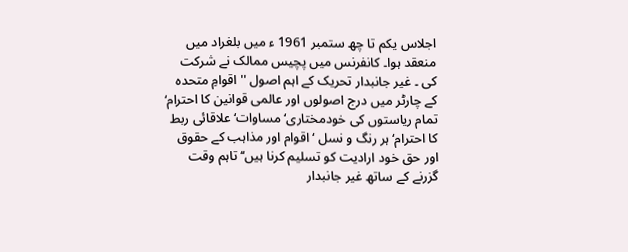اجلاس یکم تا چھ ستمبر 1961 ء میں بلغراد میں منعقد ہوا۔ کانفرنس میں پچیس ممالک نے شرکت کی ۔ غیر جانبدار تحریک کے اہم اصول ''اقوامِ متحدہ کے چارٹر میں درج اصولوں اور عالمی قوانین کا احترام‘ تمام ریاستوں کی خودمختاری‘ مساوات‘ علاقائی ربط کا احترام‘ ہر رنگ و نسل ‘ اقوام اور مذاہب کے حقوق اور حق خود ارادیت کو تسلیم کرنا ہیں‘‘تاہم وقت گزرنے کے ساتھ غیر جانبدار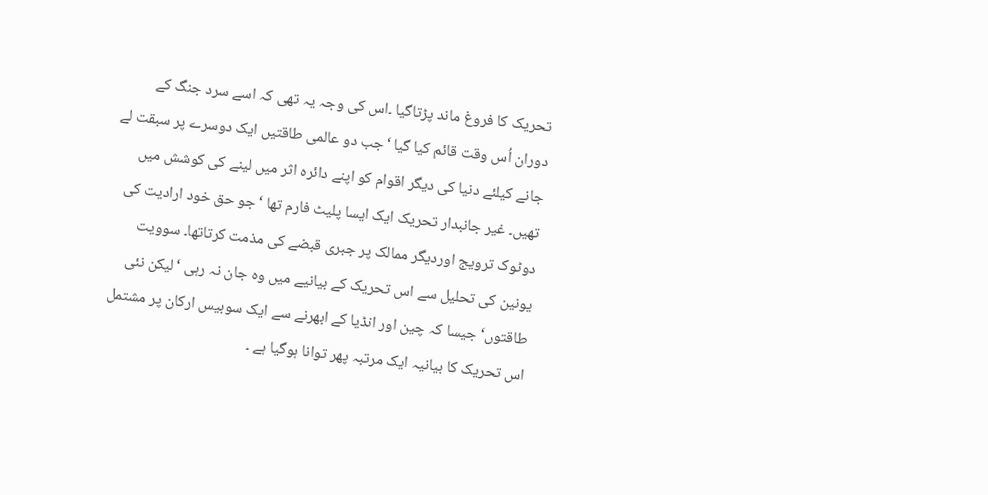تحریک کا فروغ ماند پڑتاگیا ۔اس کی وجہ یہ تھی کہ اسے سرد جنگ کے دوران اُس وقت قائم کیا گیا ‘جب دو عالمی طاقتیں ایک دوسرے پر سبقت لے جانے کیلئے دنیا کی دیگر اقوام کو اپنے دائرہ اثر میں لینے کی کوشش میں تھیں۔ غیر جانبدار تحریک ایک ایسا پلیٹ فارم تھا ‘جو حق خود ارادیت کی دوٹوک ترویج اوردیگر ممالک پر جبری قبضے کی مذمت کرتاتھا۔ سوویت یونین کی تحلیل سے اس تحریک کے بیانیے میں وہ جان نہ رہی ‘لیکن نئی طاقتوں‘ جیسا کہ چین اور انڈیا کے ابھرنے سے ایک سوبیس ارکان پر مشتمل اس تحریک کا بیانیہ ایک مرتبہ پھر توانا ہوگیا ہے ۔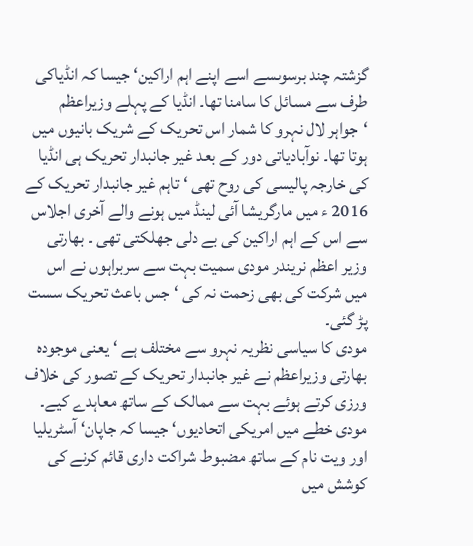گزشتہ چند برسوںسے اسے اپنے اہم اراکین‘ جیسا کہ انڈیاکی طرف سے مسائل کا سامنا تھا۔ انڈیا کے پہلے وزیراعظم ‘جواہر لال نہرو کا شمار اس تحریک کے شریک بانیوں میں ہوتا تھا۔ نوآبادیاتی دور کے بعد غیر جانبدار تحریک ہی انڈیا کی خارجہ پالیسی کی روح تھی ‘ تاہم غیر جانبدار تحریک کے 2016 ء میں مارگریشا آئی لینڈ میں ہونے والے آخری اجلاس سے اس کے اہم اراکین کی بے دلی جھلکتی تھی ۔ بھارتی وزیر اعظم نریندر مودی سمیت بہت سے سربراہوں نے اس میں شرکت کی بھی زحمت نہ کی ‘ جس باعث تحریک سست پڑ گئی۔
مودی کا سیاسی نظریہ نہرو سے مختلف ہے ‘ یعنی موجودہ بھارتی وزیراعظم نے غیر جانبدار تحریک کے تصور کی خلاف ورزی کرتے ہوئے بہت سے ممالک کے ساتھ معاہدے کیے۔ مودی خطے میں امریکی اتحادیوں‘ جیسا کہ جاپان‘ آسٹریلیا اور ویت نام کے ساتھ مضبوط شراکت داری قائم کرنے کی کوشش میں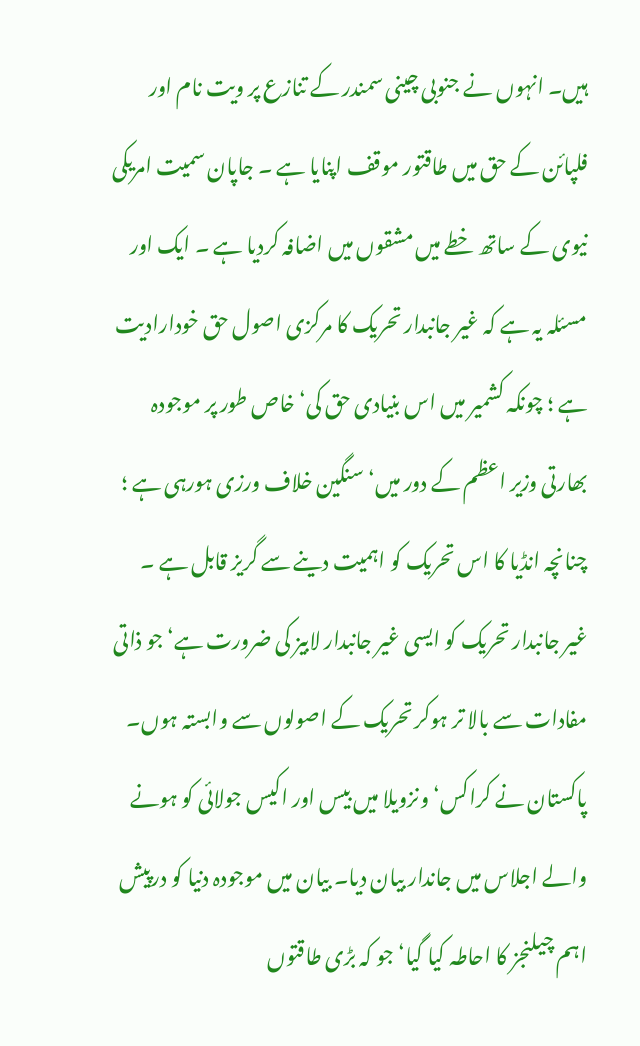ہیں۔ انہوں نے جنوبی چینی سمندر کے تنازع پر ویت نام اور فلپائن کے حق میں طاقتور موقف اپنایا ہے ۔ جاپان سمیت امریکی نیوی کے ساتھ خطے میں مشقوں میں اضافہ کردیا ہے ۔ ایک اور مسئلہ یہ ہے کہ غیر جانبدار تحریک کا مرکزی اصول حق خودارادیت ہے ؛ چونکہ کشمیر میں اس بنیادی حق کی‘ خاص طور پر موجودہ بھارتی وزیر اعظم کے دور میں‘ سنگین خلاف ورزی ہورہی ہے ؛ چنانچہ انڈیا کا اس تحریک کو اہمیت دینے سے گریز قابل ہے ۔
غیر جانبدار تحریک کو ایسی غیر جانبدار لابیز کی ضرورت ہے‘ جو ذاتی مفادات سے بالا تر ہوکر تحریک کے اصولوں سے وابستہ ہوں۔ پاکستان نے کراکس‘ ونزویلا میں بیس اور اکیس جولائی کو ہونے والے اجلاس میں جاندار بیان دیا۔ بیان میں موجودہ دنیا کو درپیش اہم چیلنجز کا احاطہ کیا گیا‘ جو کہ بڑی طاقتوں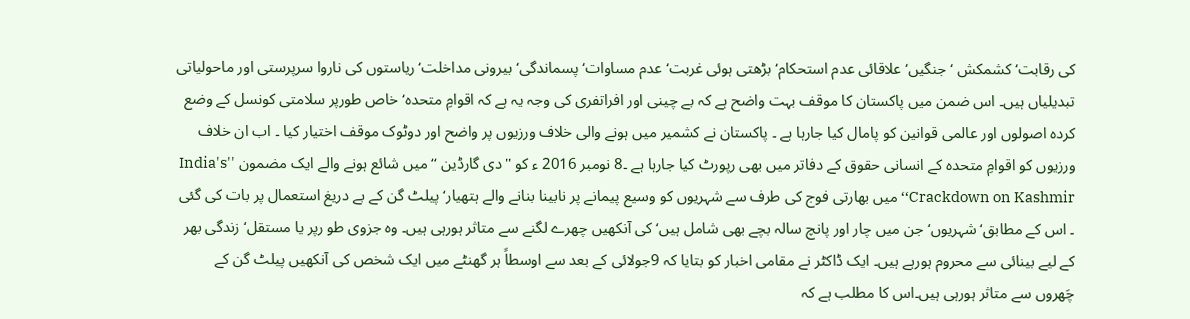کی رقابت‘ کشمکش ‘ جنگیں‘ علاقائی عدم استحکام‘ بڑھتی ہوئی غربت‘ عدم مساوات‘ پسماندگی‘ بیرونی مداخلت‘ ریاستوں کی ناروا سرپرستی اور ماحولیاتی تبدیلیاں ہیں۔ اس ضمن میں پاکستان کا موقف بہت واضح ہے کہ بے چینی اور افراتفری کی وجہ یہ ہے کہ اقوامِ متحدہ‘ خاص طورپر سلامتی کونسل کے وضع کردہ اصولوں اور عالمی قوانین کو پامال کیا جارہا ہے ۔ پاکستان نے کشمیر میں ہونے والی خلاف ورزیوں پر واضح اور دوٹوک موقف اختیار کیا ۔ اب ان خلاف ورزیوں کو اقوامِ متحدہ کے انسانی حقوق کے دفاتر میں بھی رپورٹ کیا جارہا ہے ۔8 نومبر 2016 ء کو ''دی گارڈین ‘‘ میں شائع ہونے والے ایک مضمون ''India's Crackdown on Kashmir‘‘ میں بھارتی فوج کی طرف سے شہریوں کو وسیع پیمانے پر نابینا بنانے والے ہتھیار‘ پیلٹ گن کے بے دریغ استعمال پر بات کی گئی ۔ اس کے مطابق‘ شہریوں‘ جن میں چار اور پانچ سالہ بچے بھی شامل ہیں‘ کی آنکھیں چھرے لگنے سے متاثر ہورہی ہیں۔ وہ جزوی طو رپر یا مستقل‘ زندگی بھر کے لیے بینائی سے محروم ہورہے ہیں۔ ایک ڈاکٹر نے مقامی اخبار کو بتایا کہ 9جولائی کے بعد سے اوسطاً ہر گھنٹے میں ایک شخص کی آنکھیں پیلٹ گن کے چَھروں سے متاثر ہورہی ہیں۔اس کا مطلب ہے کہ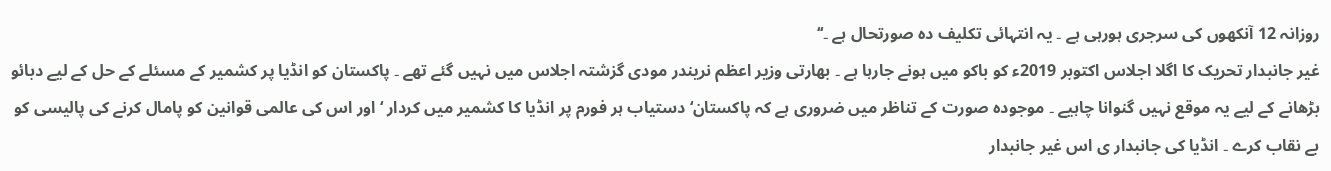روزانہ 12 آنکھوں کی سرجری ہورہی ہے ۔ یہ انتہائی تکلیف دہ صورتحال ہے ۔‘‘
غیر جانبدار تحریک کا اگلا اجلاس اکتوبر 2019ء کو باکو میں ہونے جارہا ہے ۔ بھارتی وزیر اعظم نریندر مودی گزشتہ اجلاس میں نہیں گئے تھے ۔ پاکستان کو انڈیا پر کشمیر کے مسئلے کے حل کے لیے دبائو بڑھانے کے لیے یہ موقع نہیں گنوانا چاہیے ۔ موجودہ صورت کے تناظر میں ضروری ہے کہ پاکستان‘ دستیاب ہر فورم پر انڈیا کا کشمیر میں کردار ‘ اور اس کی عالمی قوانین کو پامال کرنے کی پالیسی کو بے نقاب کرے ۔ انڈیا کی جانبدار ی اس غیر جانبدار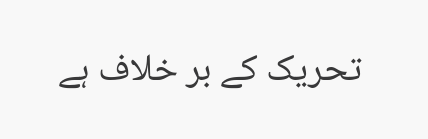تحریک کے بر خلاف ہے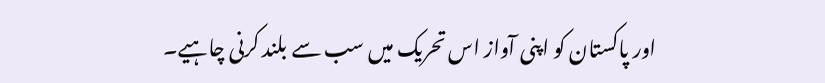اور پاکستان کو اپنی آواز اس تحریک میں سب سے بلند کرنی چاہیے۔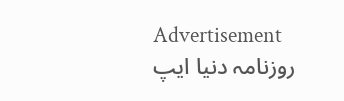Advertisement
روزنامہ دنیا ایپ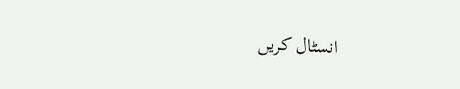انسٹال کریں